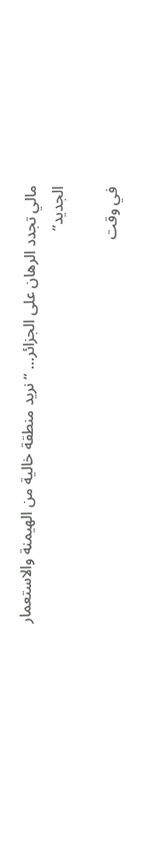مالي تجدد الرهان على الجزائر… “نريد منطقة خالية من الهيمنة والاستعمار الجديد”

في وقت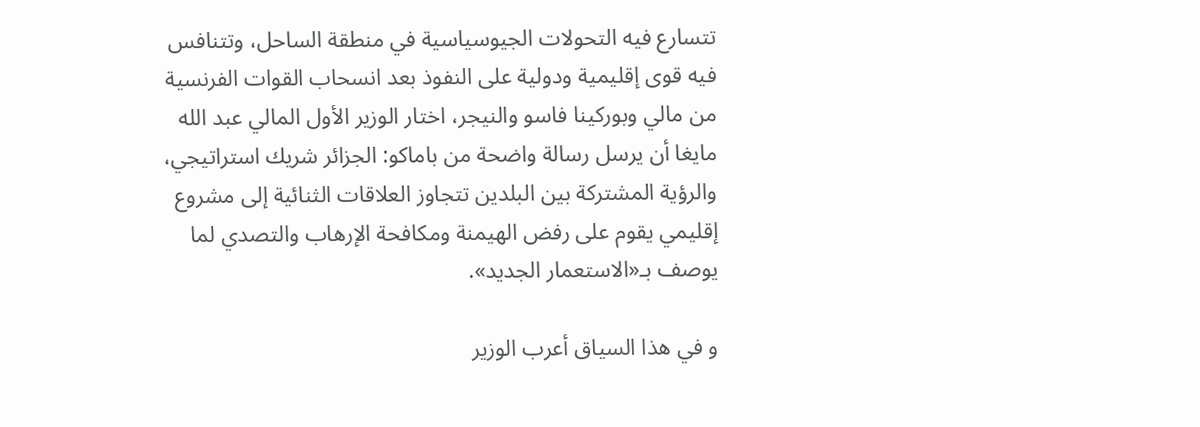تتسارع فيه التحولات الجيوسياسية في منطقة الساحل، وتتنافس فيه قوى إقليمية ودولية على النفوذ بعد انسحاب القوات الفرنسية من مالي وبوركينا فاسو والنيجر، اختار الوزير الأول المالي عبد الله مايغا أن يرسل رسالة واضحة من باماكو: الجزائر شريك استراتيجي، والرؤية المشتركة بين البلدين تتجاوز العلاقات الثنائية إلى مشروع إقليمي يقوم على رفض الهيمنة ومكافحة الإرهاب والتصدي لما يوصف بـ«الاستعمار الجديد».

و في هذا السياق أعرب الوزير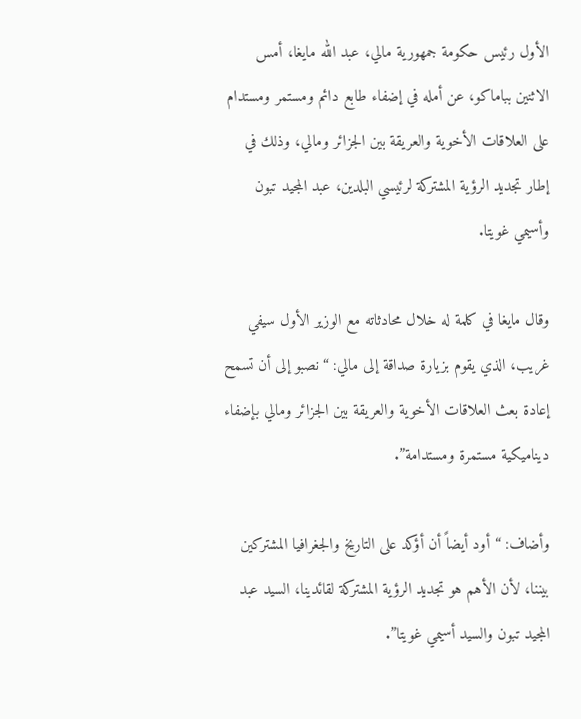الأول رئيس حكومة جمهورية مالي، عبد الله مايغا، أمس الاثنين بباماكو، عن أمله في إضفاء طابع دائم ومستمر ومستدام على العلاقات الأخوية والعريقة بين الجزائر ومالي، وذلك في إطار تجديد الرؤية المشتركة لرئيسي البلدين، عبد المجيد تبون وأسيمي غويتا.

وقال مايغا في كلمة له خلال محادثاته مع الوزير الأول سيفي غريب، الذي يقوم بزيارة صداقة إلى مالي: “نصبو إلى أن تسمح إعادة بعث العلاقات الأخوية والعريقة بين الجزائر ومالي بإضفاء ديناميكية مستمرة ومستدامة”.

وأضاف: “أود أيضاً أن أؤكد على التاريخ والجغرافيا المشتركين بيننا، لأن الأهم هو تجديد الرؤية المشتركة لقائدينا، السيد عبد المجيد تبون والسيد أسيمي غويتا”.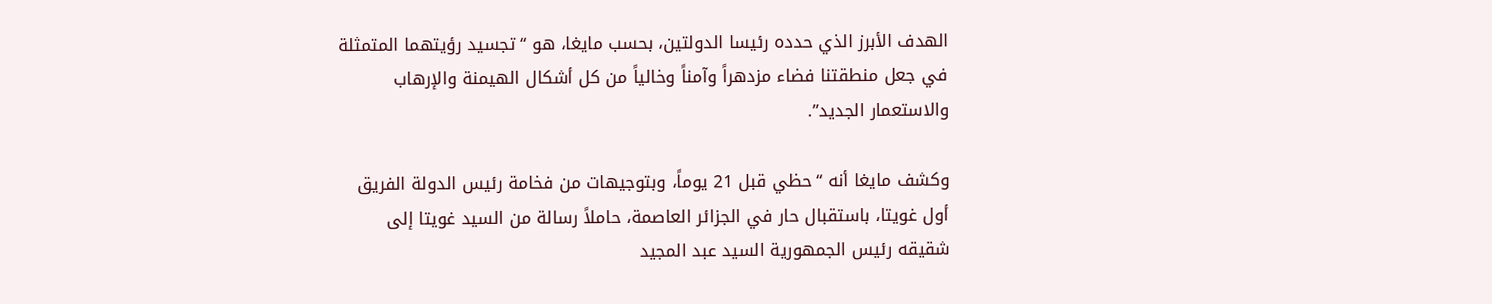الهدف الأبرز الذي حدده رئيسا الدولتين، بحسب مايغا، هو “تجسيد رؤيتهما المتمثلة في جعل منطقتنا فضاء مزدهراً وآمناً وخالياً من كل أشكال الهيمنة والإرهاب والاستعمار الجديد”.

وكشف مايغا أنه “حظي قبل 21 يوماً، وبتوجيهات من فخامة رئيس الدولة الفريق أول غويتا، باستقبال حار في الجزائر العاصمة، حاملاً رسالة من السيد غويتا إلى شقيقه رئيس الجمهورية السيد عبد المجيد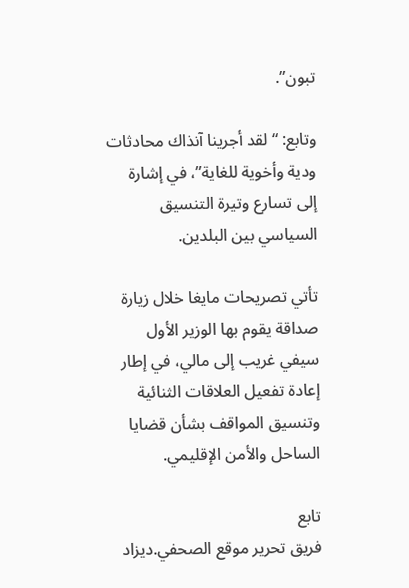تبون”.

وتابع: “لقد أجرينا آنذاك محادثات ودية وأخوية للغاية”، في إشارة إلى تسارع وتيرة التنسيق السياسي بين البلدين.

تأتي تصريحات مايغا خلال زيارة صداقة يقوم بها الوزير الأول سيفي غريب إلى مالي، في إطار إعادة تفعيل العلاقات الثنائية وتنسيق المواقف بشأن قضايا الساحل والأمن الإقليمي.

تابع
فريق تحرير موقع الصحفي.ديزاد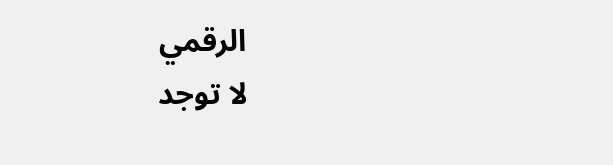الرقمي
لا توجد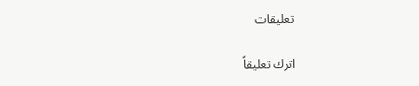تعليقات

اترك تعليقاً